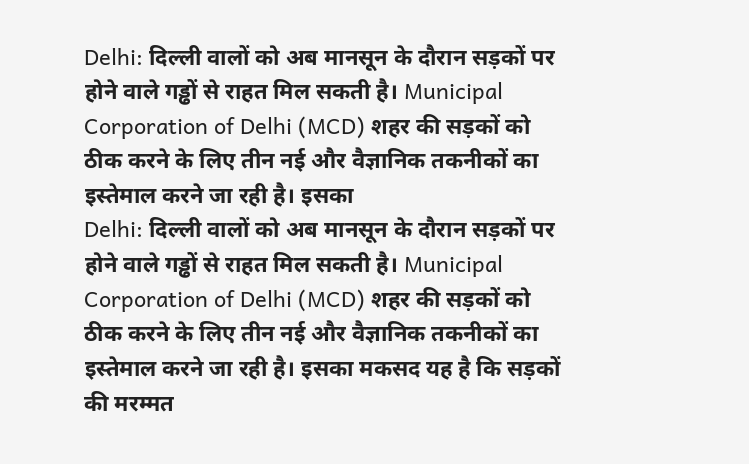Delhi: दिल्ली वालों को अब मानसून के दौरान सड़कों पर होने वाले गड्ढों से राहत मिल सकती है। Municipal Corporation of Delhi (MCD) शहर की सड़कों को ठीक करने के लिए तीन नई और वैज्ञानिक तकनीकों का इस्तेमाल करने जा रही है। इसका
Delhi: दिल्ली वालों को अब मानसून के दौरान सड़कों पर होने वाले गड्ढों से राहत मिल सकती है। Municipal Corporation of Delhi (MCD) शहर की सड़कों को ठीक करने के लिए तीन नई और वैज्ञानिक तकनीकों का इस्तेमाल करने जा रही है। इसका मकसद यह है कि सड़कों की मरम्मत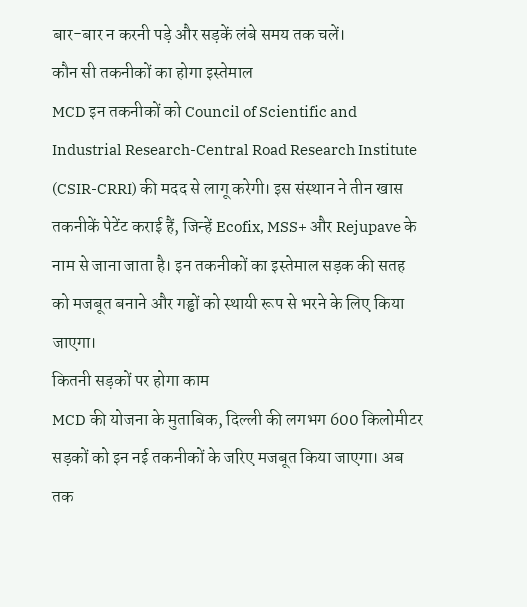बार-बार न करनी पड़े और सड़कें लंबे समय तक चलें।
कौन सी तकनीकों का होगा इस्तेमाल
MCD इन तकनीकों को Council of Scientific and Industrial Research-Central Road Research Institute (CSIR-CRRI) की मदद से लागू करेगी। इस संस्थान ने तीन खास तकनीकें पेटेंट कराई हैं, जिन्हें Ecofix, MSS+ और Rejupave के नाम से जाना जाता है। इन तकनीकों का इस्तेमाल सड़क की सतह को मजबूत बनाने और गड्ढों को स्थायी रूप से भरने के लिए किया जाएगा।
कितनी सड़कों पर होगा काम
MCD की योजना के मुताबिक, दिल्ली की लगभग 600 किलोमीटर सड़कों को इन नई तकनीकों के जरिए मजबूत किया जाएगा। अब तक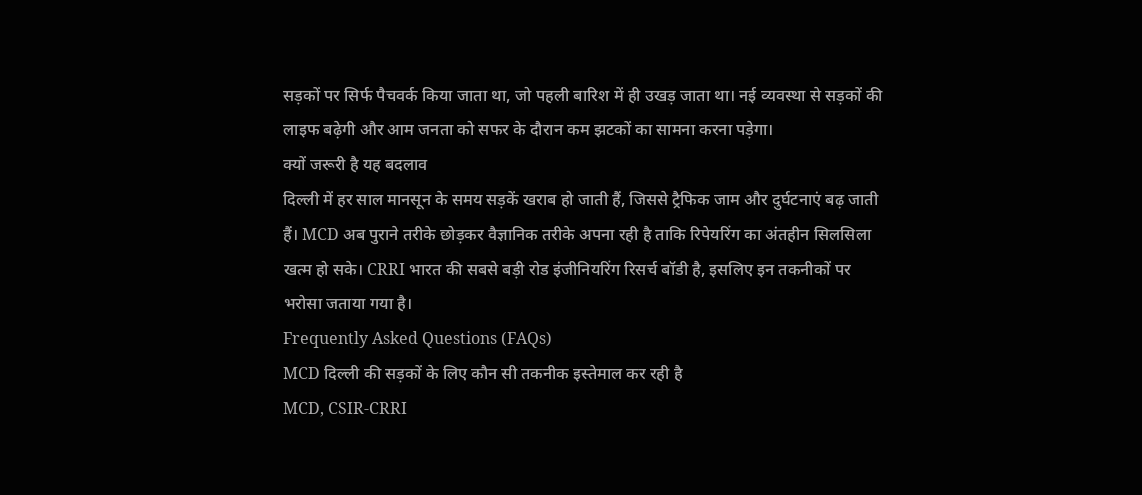सड़कों पर सिर्फ पैचवर्क किया जाता था, जो पहली बारिश में ही उखड़ जाता था। नई व्यवस्था से सड़कों की लाइफ बढ़ेगी और आम जनता को सफर के दौरान कम झटकों का सामना करना पड़ेगा।
क्यों जरूरी है यह बदलाव
दिल्ली में हर साल मानसून के समय सड़कें खराब हो जाती हैं, जिससे ट्रैफिक जाम और दुर्घटनाएं बढ़ जाती हैं। MCD अब पुराने तरीके छोड़कर वैज्ञानिक तरीके अपना रही है ताकि रिपेयरिंग का अंतहीन सिलसिला खत्म हो सके। CRRI भारत की सबसे बड़ी रोड इंजीनियरिंग रिसर्च बॉडी है, इसलिए इन तकनीकों पर भरोसा जताया गया है।
Frequently Asked Questions (FAQs)
MCD दिल्ली की सड़कों के लिए कौन सी तकनीक इस्तेमाल कर रही है
MCD, CSIR-CRRI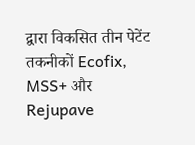द्वारा विकसित तीन पेटेंट तकनीकों Ecofix, MSS+ और Rejupave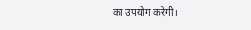का उपयोग करेगी।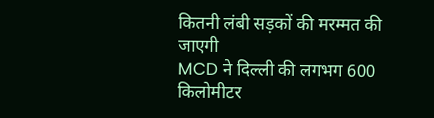कितनी लंबी सड़कों की मरम्मत की जाएगी
MCD ने दिल्ली की लगभग 600 किलोमीटर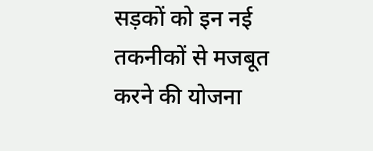सड़कों को इन नई तकनीकों से मजबूत करने की योजना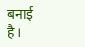बनाई है।